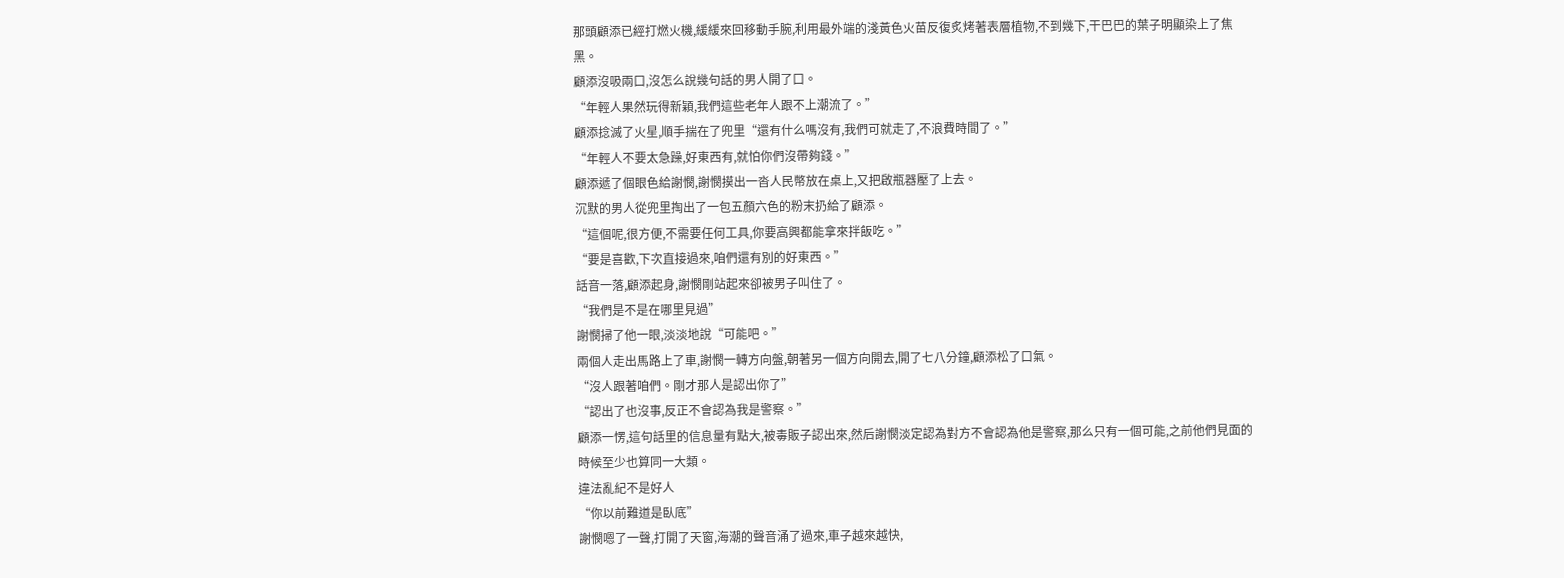那頭顧添已經打燃火機,緩緩來回移動手腕,利用最外端的淺黃色火苗反復炙烤著表層植物,不到幾下,干巴巴的葉子明顯染上了焦黑。
顧添沒吸兩口,沒怎么說幾句話的男人開了口。
“年輕人果然玩得新穎,我們這些老年人跟不上潮流了。”
顧添捻滅了火星,順手揣在了兜里“還有什么嗎沒有,我們可就走了,不浪費時間了。”
“年輕人不要太急躁,好東西有,就怕你們沒帶夠錢。”
顧添遞了個眼色給謝憫,謝憫摸出一沓人民幣放在桌上,又把啟瓶器壓了上去。
沉默的男人從兜里掏出了一包五顏六色的粉末扔給了顧添。
“這個呢,很方便,不需要任何工具,你要高興都能拿來拌飯吃。”
“要是喜歡,下次直接過來,咱們還有別的好東西。”
話音一落,顧添起身,謝憫剛站起來卻被男子叫住了。
“我們是不是在哪里見過”
謝憫掃了他一眼,淡淡地說“可能吧。”
兩個人走出馬路上了車,謝憫一轉方向盤,朝著另一個方向開去,開了七八分鐘,顧添松了口氣。
“沒人跟著咱們。剛才那人是認出你了”
“認出了也沒事,反正不會認為我是警察。”
顧添一愣,這句話里的信息量有點大,被毒販子認出來,然后謝憫淡定認為對方不會認為他是警察,那么只有一個可能,之前他們見面的時候至少也算同一大類。
違法亂紀不是好人
“你以前難道是臥底”
謝憫嗯了一聲,打開了天窗,海潮的聲音涌了過來,車子越來越快,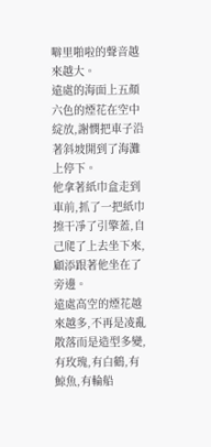噼里啪啦的聲音越來越大。
遠處的海面上五顏六色的煙花在空中綻放,謝憫把車子沿著斜坡開到了海灘上停下。
他拿著紙巾盒走到車前,抓了一把紙巾擦干凈了引擎蓋,自己爬了上去坐下來,顧添跟著他坐在了旁邊。
遠處高空的煙花越來越多,不再是凌亂散落而是造型多變,有玫瑰,有白鶴,有鯨魚,有輪船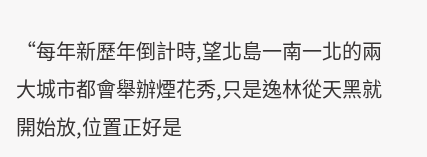“每年新歷年倒計時,望北島一南一北的兩大城市都會舉辦煙花秀,只是逸林從天黑就開始放,位置正好是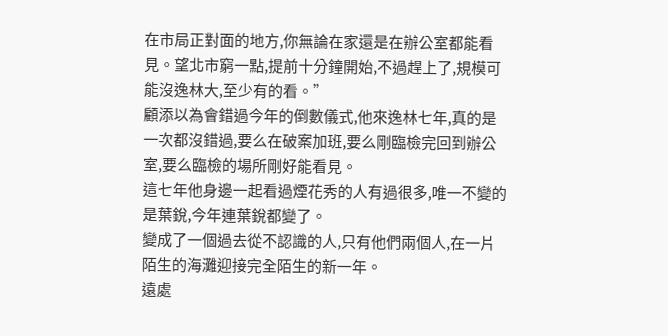在市局正對面的地方,你無論在家還是在辦公室都能看見。望北市窮一點,提前十分鐘開始,不過趕上了,規模可能沒逸林大,至少有的看。”
顧添以為會錯過今年的倒數儀式,他來逸林七年,真的是一次都沒錯過,要么在破案加班,要么剛臨檢完回到辦公室,要么臨檢的場所剛好能看見。
這七年他身邊一起看過煙花秀的人有過很多,唯一不變的是葉銳,今年連葉銳都變了。
變成了一個過去從不認識的人,只有他們兩個人,在一片陌生的海灘迎接完全陌生的新一年。
遠處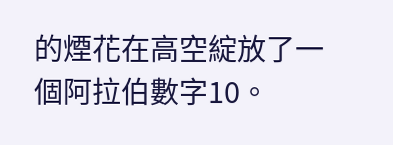的煙花在高空綻放了一個阿拉伯數字10。